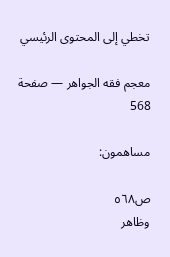تخطي إلى المحتوى الرئيسي

معجم فقه الجواهر — صفحة 568

مساهمون:

ص٥٦٨
وظاهر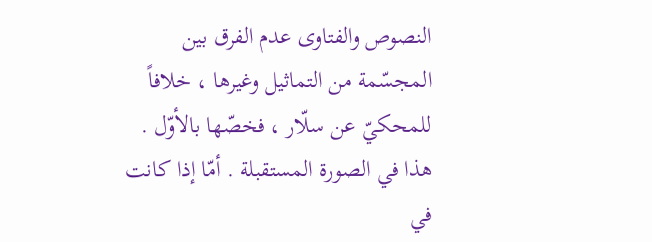النصوص والفتاوى عدم الفرق بين المجسّمة من التماثيل وغيرها ، خلافاً للمحكيّ عن سلّار ، فخصّها بالأوّل . هذا في الصورة المستقبلة . أمّا إذا كانت في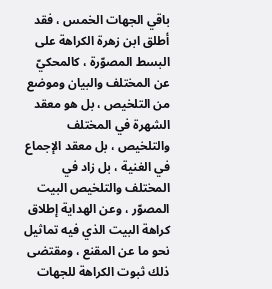باقي الجهات الخمس ، فقد أطلق ابن زهرة الكراهة على البسط المصوّرة ، كالمحكيّ عن المختلف والبيان وموضع من التلخيص ، بل هو معقد الشهرة في المختلف والتلخيص ، بل معقد الإجماع في الغنية ، بل زاد في المختلف والتلخيص البيت المصوّر ، وعن الهداية إطلاق كراهة البيت الذي فيه تماثيل نحو ما عن المقنع ، ومقتضى ذلك ثبوت الكراهة للجهات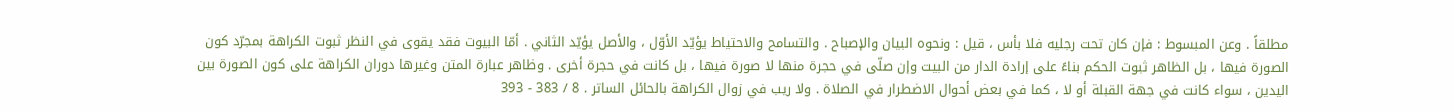مطلقاً . وعن المبسوط : فإن كان تحت رجليه فلا بأس ، قيل : ونحوه البيان والإصباح . والتسامح والاحتياط يؤيّد الأوّل ، والأصل يؤيّد الثاني . أمّا البيوت فقد يقوى في النظر ثبوت الكراهة بمجرّد كون الصورة فيها ، بل الظاهر ثبوت الحكم بناءً على إرادة الدار من البيت وإن صلّى في حجرة منها لا صورة فيها ، بل كانت في حجرة أخرى . وظاهر عبارة المتن وغيرها دوران الكراهة على كون الصورة بين اليدين ، سواء كانت في جهة القبلة أو لا ، كما في بعض أحوال الاضطرار في الصلاة . ولا ريب في زوال الكراهة بالحائل الساتر . 8 / 383 - 393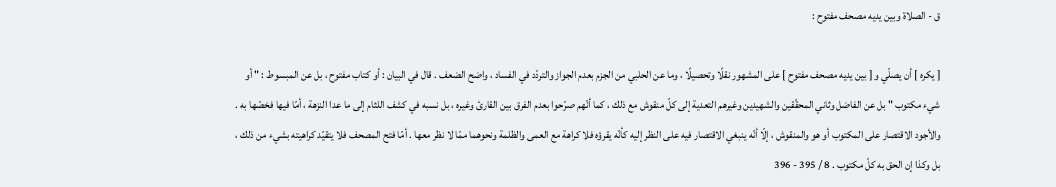ق - الصلاة وبين يديه مصحف مفتوح :

[ يكره ] أن يصلّي و [ بين يديه مصحف مفتوح ] على المشهور نقلًا وتحصيلًا ، وما عن الحلبي من الجزم بعدم الجواز والتردّد في الفساد ، واضح الضعف . قال في البيان : أو كتاب مفتوح ، بل عن المبسوط : " أو شيء مكتوب " بل عن الفاضل وثاني المحقّقين والشهيدين وغيرهم التعدية إلى كلّ منقوش مع ذلك ، كما أنّهم صرّحوا بعدم الفرق بين القارئ وغيره ، بل نسبه في كشف اللثام إلى ما عدا النزهة ، أمّا فيها فخصّها به . والأجود الاقتصار على المكتوب أو هو والمنقوش ، إلّا أنّه ينبغي الاقتصار فيه على النظر إليه كأنّه يقرؤه فلا كراهة مع العمى والظلمة ونحوهما ممّا لا نظر معها . أمّا فتح المصحف فلا يتقيّد كراهيته بشيء من ذلك ، بل وكذا إن الحق به كلّ مكتوب . 8 / 395 - 396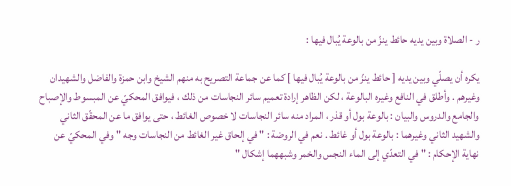ر - الصلاة وبين يديه حائط ينزّ من بالوعة يُبال فيها :

يكره أن يصلّي وبين يديه [ حائط ينزّ من بالوعة يُبال فيها ] كما عن جماعة التصريح به منهم الشيخ وابن حمزة والفاضل والشهيدان وغيرهم . وأطلق في النافع وغيره البالوعة ، لكن الظاهر إرادة تعميم سائر النجاسات من ذلك ، فيوافق المحكيّ عن المبسوط والإصباح والجامع والدروس والبيان : بالوعة بول أو قذر ، المراد منه سائر النجاسات لا خصوص الغائط ، حتى يوافق ما عن المحقّق الثاني والشهيد الثاني وغيرهما : بالوعة بول أو غائط . نعم في الروضة : " في إلحاق غير الغائط من النجاسات وجه " وفي المحكيّ عن نهاية الإحكام : " في التعدّي إلى الماء النجس والخمر وشبههما إشكال "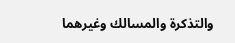والتذكرة والمسالك وغيرهما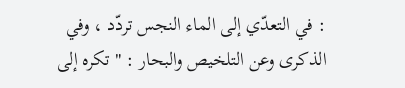: في التعدّي إلى الماء النجس تردّد ، وفي الذكرى وعن التلخيص والبحار : " تكره إلى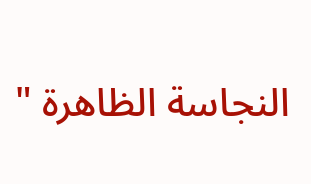النجاسة الظاهرة "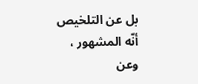بل عن التلخيص أنّه المشهور ، وعن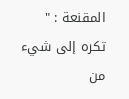المقنعة : " تكره إلى شيء من